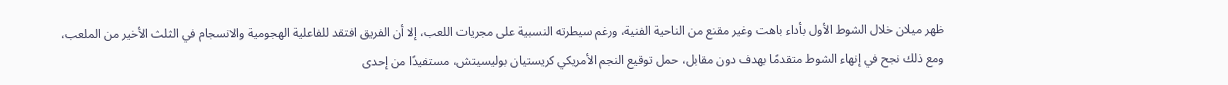ظهر ميلان خلال الشوط الأول بأداء باهت وغير مقنع من الناحية الفنية، ورغم سيطرته النسبية على مجريات اللعب، إلا أن الفريق افتقد للفاعلية الهجومية والانسجام في الثلث الأخير من الملعب، ومع ذلك نجح في إنهاء الشوط متقدمًا بهدف دون مقابل، حمل توقيع النجم الأمريكي كريستيان بوليسيتش، مستفيدًا من إحدى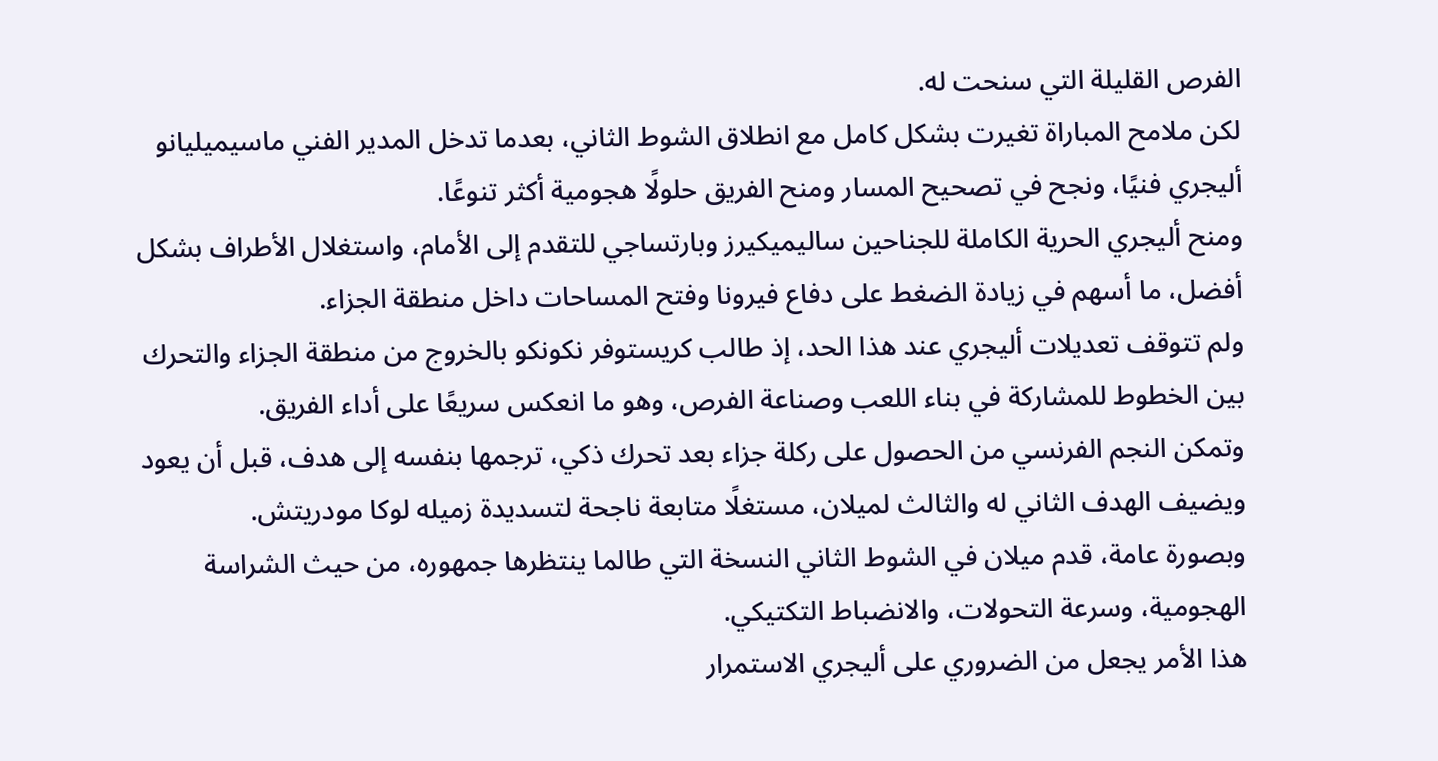الفرص القليلة التي سنحت له.
لكن ملامح المباراة تغيرت بشكل كامل مع انطلاق الشوط الثاني، بعدما تدخل المدير الفني ماسيميليانو أليجري فنيًا، ونجح في تصحيح المسار ومنح الفريق حلولًا هجومية أكثر تنوعًا.
ومنح أليجري الحرية الكاملة للجناحين ساليميكيرز وبارتساجي للتقدم إلى الأمام، واستغلال الأطراف بشكل أفضل، ما أسهم في زيادة الضغط على دفاع فيرونا وفتح المساحات داخل منطقة الجزاء.
ولم تتوقف تعديلات أليجري عند هذا الحد، إذ طالب كريستوفر نكونكو بالخروج من منطقة الجزاء والتحرك بين الخطوط للمشاركة في بناء اللعب وصناعة الفرص، وهو ما انعكس سريعًا على أداء الفريق.
وتمكن النجم الفرنسي من الحصول على ركلة جزاء بعد تحرك ذكي، ترجمها بنفسه إلى هدف، قبل أن يعود ويضيف الهدف الثاني له والثالث لميلان، مستغلًا متابعة ناجحة لتسديدة زميله لوكا مودريتش.
وبصورة عامة، قدم ميلان في الشوط الثاني النسخة التي طالما ينتظرها جمهوره، من حيث الشراسة الهجومية، وسرعة التحولات، والانضباط التكتيكي.
هذا الأمر يجعل من الضروري على أليجري الاستمرار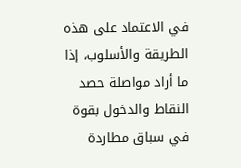في الاعتماد على هذه الطريقة والأسلوب، إذا ما أراد مواصلة حصد النقاط والدخول بقوة في سباق مطاردة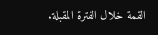القمة خلال الفترة المقبلة.